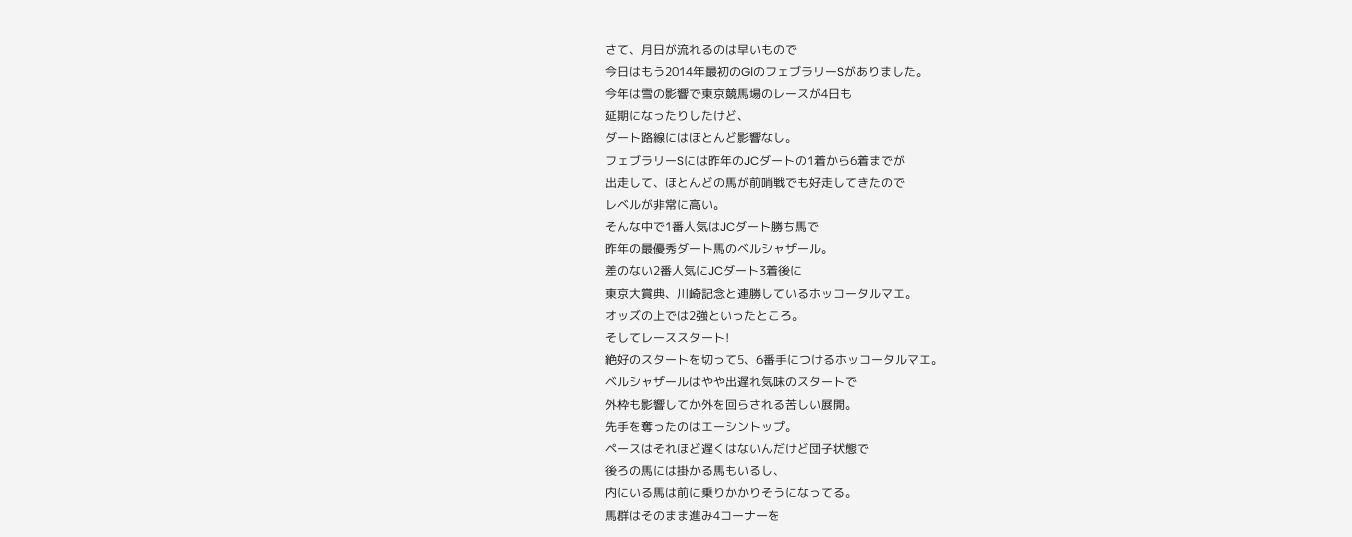さて、月日が流れるのは早いもので
今日はもう2014年最初のGⅠのフェブラリーSがありました。
今年は雪の影響で東京競馬場のレースが4日も
延期になったりしたけど、
ダート路線にはほとんど影響なし。
フェブラリーSには昨年のJCダートの1着から6着までが
出走して、ほとんどの馬が前哨戦でも好走してきたので
レベルが非常に高い。
そんな中で1番人気はJCダート勝ち馬で
昨年の最優秀ダート馬のベルシャザール。
差のない2番人気にJCダート3着後に
東京大賞典、川崎記念と連勝しているホッコータルマエ。
オッズの上では2強といったところ。
そしてレーススタート!
絶好のスタートを切って5、6番手につけるホッコータルマエ。
ベルシャザールはやや出遅れ気味のスタートで
外枠も影響してか外を回らされる苦しい展開。
先手を奪ったのはエーシントップ。
ペースはそれほど遅くはないんだけど団子状態で
後ろの馬には掛かる馬もいるし、
内にいる馬は前に乗りかかりそうになってる。
馬群はそのまま進み4コーナーを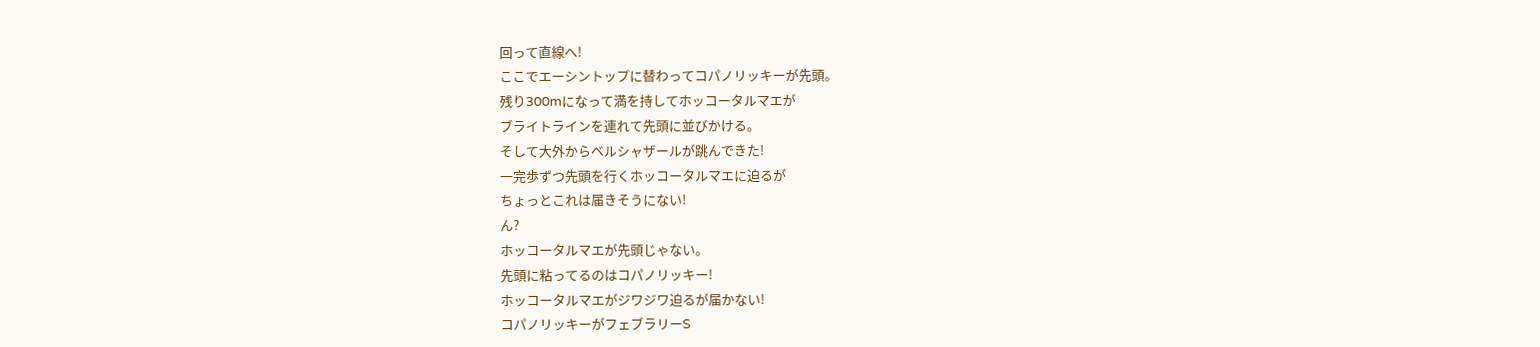回って直線へ!
ここでエーシントップに替わってコパノリッキーが先頭。
残り300mになって満を持してホッコータルマエが
ブライトラインを連れて先頭に並びかける。
そして大外からベルシャザールが跳んできた!
一完歩ずつ先頭を行くホッコータルマエに迫るが
ちょっとこれは届きそうにない!
ん?
ホッコータルマエが先頭じゃない。
先頭に粘ってるのはコパノリッキー!
ホッコータルマエがジワジワ迫るが届かない!
コパノリッキーがフェブラリーS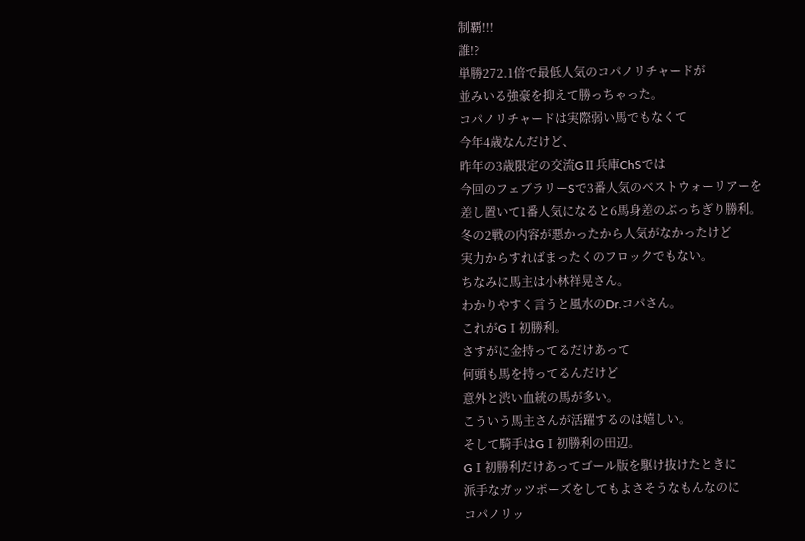制覇!!!
誰!?
単勝272.1倍で最低人気のコパノリチャードが
並みいる強豪を抑えて勝っちゃった。
コパノリチャードは実際弱い馬でもなくて
今年4歳なんだけど、
昨年の3歳限定の交流GⅡ兵庫ChSでは
今回のフェブラリーSで3番人気のベストウォーリアーを
差し置いて1番人気になると6馬身差のぶっちぎり勝利。
冬の2戦の内容が悪かったから人気がなかったけど
実力からすればまったくのフロックでもない。
ちなみに馬主は小林祥晃さん。
わかりやすく言うと風水のDr.コパさん。
これがGⅠ初勝利。
さすがに金持ってるだけあって
何頭も馬を持ってるんだけど
意外と渋い血統の馬が多い。
こういう馬主さんが活躍するのは嬉しい。
そして騎手はGⅠ初勝利の田辺。
GⅠ初勝利だけあってゴール版を駆け抜けたときに
派手なガッツポーズをしてもよさそうなもんなのに
コパノリッ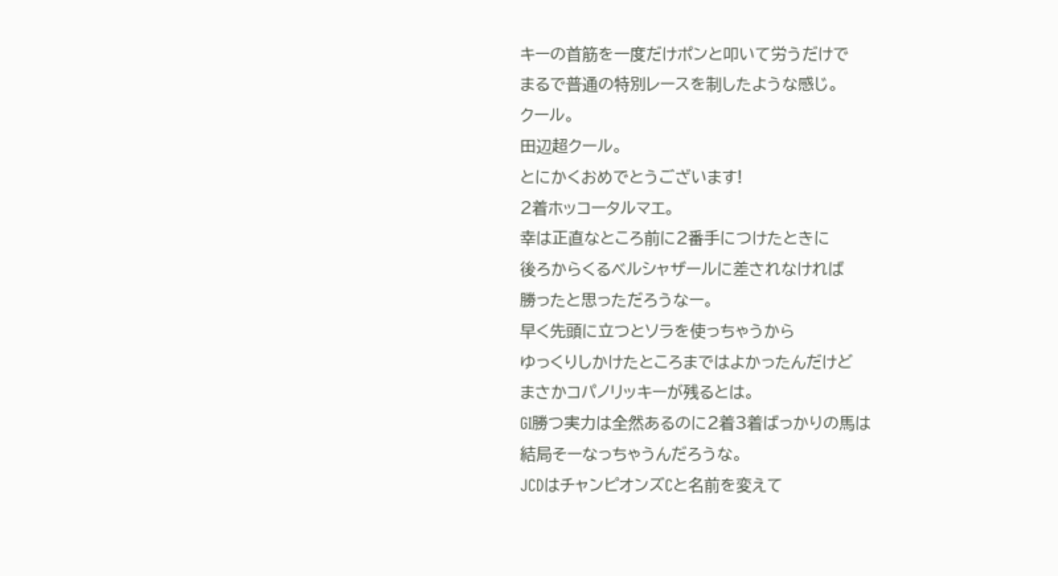キーの首筋を一度だけポンと叩いて労うだけで
まるで普通の特別レースを制したような感じ。
クール。
田辺超クール。
とにかくおめでとうございます!
2着ホッコータルマエ。
幸は正直なところ前に2番手につけたときに
後ろからくるベルシャザールに差されなければ
勝ったと思っただろうなー。
早く先頭に立つとソラを使っちゃうから
ゆっくりしかけたところまではよかったんだけど
まさかコパノリッキーが残るとは。
GⅠ勝つ実力は全然あるのに2着3着ばっかりの馬は
結局そーなっちゃうんだろうな。
JCDはチャンピオンズCと名前を変えて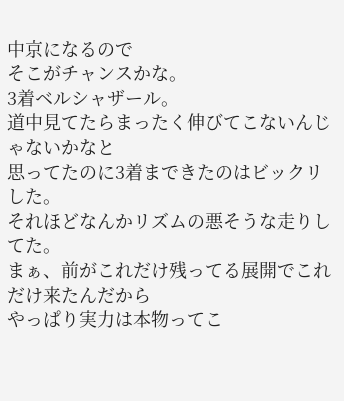中京になるので
そこがチャンスかな。
3着ベルシャザール。
道中見てたらまったく伸びてこないんじゃないかなと
思ってたのに3着まできたのはビックリした。
それほどなんかリズムの悪そうな走りしてた。
まぁ、前がこれだけ残ってる展開でこれだけ来たんだから
やっぱり実力は本物ってこ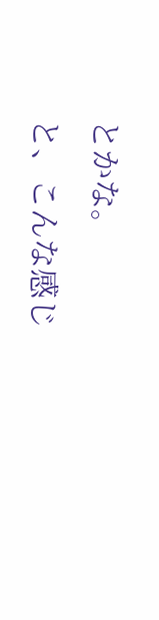とかな。
と、こんな感じ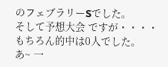のフェブラリーSでした。
そして予想大会 ですが・・・・
もちろん的中は0人でした。
あ~ 一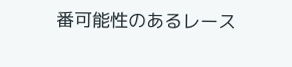番可能性のあるレース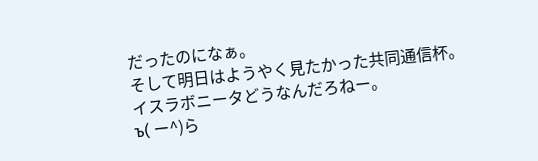だったのになぁ。
そして明日はようやく見たかった共同通信杯。
イスラボニータどうなんだろねー。
ъ( ー^)ら